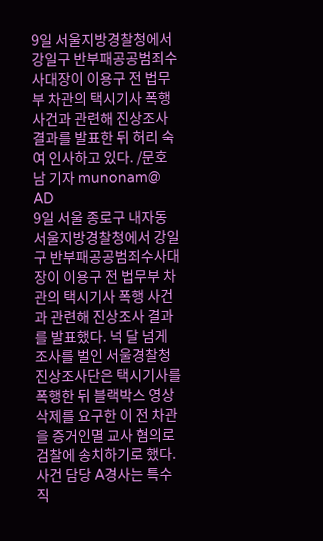9일 서울지방경찰청에서 강일구 반부패공공범죄수사대장이 이용구 전 법무부 차관의 택시기사 폭행 사건과 관련해 진상조사 결과를 발표한 뒤 허리 숙여 인사하고 있다. /문호남 기자 munonam@
AD
9일 서울 종로구 내자동 서울지방경찰청에서 강일구 반부패공공범죄수사대장이 이용구 전 법무부 차관의 택시기사 폭행 사건과 관련해 진상조사 결과를 발표했다. 넉 달 넘게 조사를 벌인 서울경찰청 진상조사단은 택시기사를 폭행한 뒤 블랙박스 영상 삭제를 요구한 이 전 차관을 증거인멸 교사 혐의로 검찰에 송치하기로 했다. 사건 담당 A경사는 특수직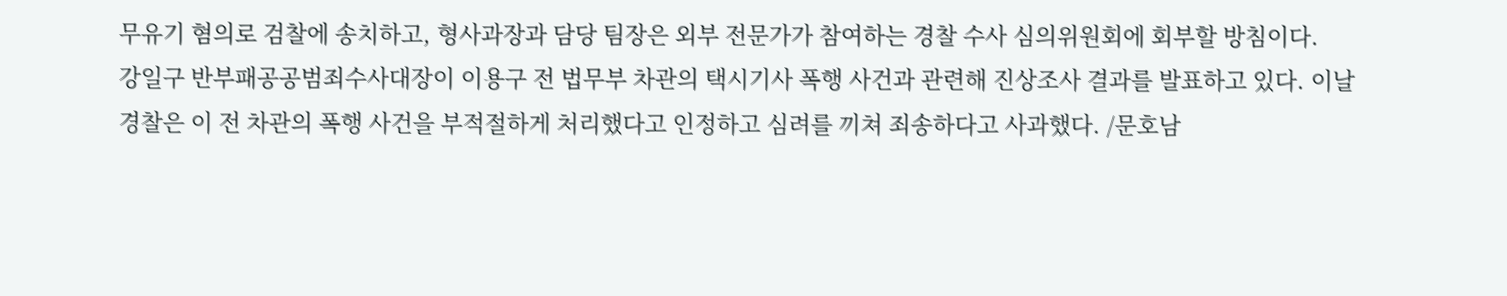무유기 혐의로 검찰에 송치하고, 형사과장과 담당 팀장은 외부 전문가가 참여하는 경찰 수사 심의위원회에 회부할 방침이다.
강일구 반부패공공범죄수사대장이 이용구 전 법무부 차관의 택시기사 폭행 사건과 관련해 진상조사 결과를 발표하고 있다. 이날 경찰은 이 전 차관의 폭행 사건을 부적절하게 처리했다고 인정하고 심려를 끼쳐 죄송하다고 사과했다. /문호남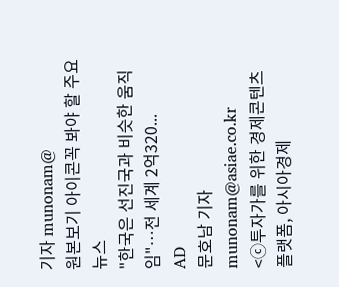기자 munonam@
원본보기 아이콘꼭 봐야 할 주요 뉴스
"한국은 선진국과 비슷한 움직임"…전 세계 2억320...
AD
문호남 기자 munonam@asiae.co.kr
<ⓒ투자가를 위한 경제콘텐츠 플랫폼, 아시아경제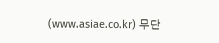(www.asiae.co.kr) 무단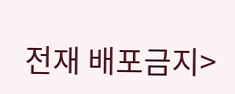전재 배포금지>